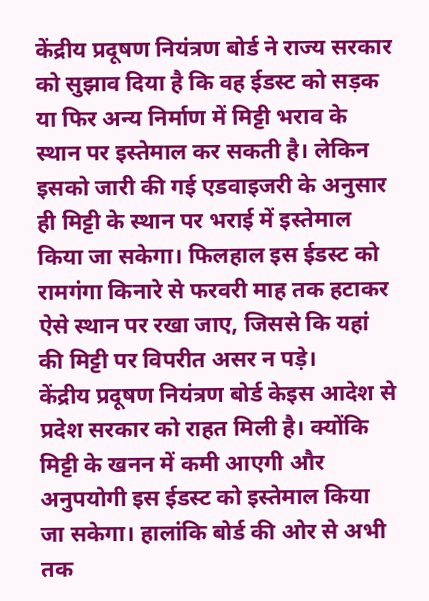केंद्रीय प्रदूषण नियंत्रण बोर्ड ने राज्य सरकार को सुझाव दिया है कि वह ईडस्ट को सड़क या फिर अन्य निर्माण में मिट्टी भराव के स्थान पर इस्तेमाल कर सकती है। लेकिन इसको जारी की गई एडवाइजरी के अनुसार ही मिट्टी के स्थान पर भराई में इस्तेमाल किया जा सकेगा। फिलहाल इस ईडस्ट को रामगंगा किनारे से फरवरी माह तक हटाकर ऐसे स्थान पर रखा जाए, जिससे कि यहां की मिट्टी पर विपरीत असर न पड़े।
केंद्रीय प्रदूषण नियंत्रण बोर्ड केइस आदेश से प्रदेश सरकार को राहत मिली है। क्योंकि मिट्टी के खनन में कमी आएगी और अनुपयोगी इस ईडस्ट को इस्तेमाल किया जा सकेगा। हालांकि बोर्ड की ओर से अभी तक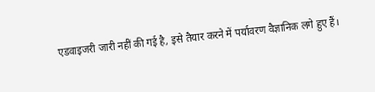एडवाइजरी जारी नहीं की गई है, इसे तैयार करने में पर्यावरण वैज्ञानिक लगे हुए हैं।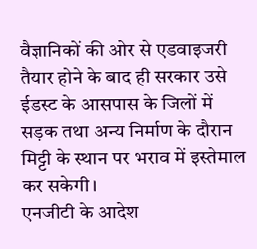वैज्ञानिकों की ओर से एडवाइजरी तैयार होने के बाद ही सरकार उसे ईडस्ट के आसपास के जिलों में सड़क तथा अन्य निर्माण के दौरान मिट्टी के स्थान पर भराव में इस्तेमाल कर सकेगी।
एनजीटी के आदेश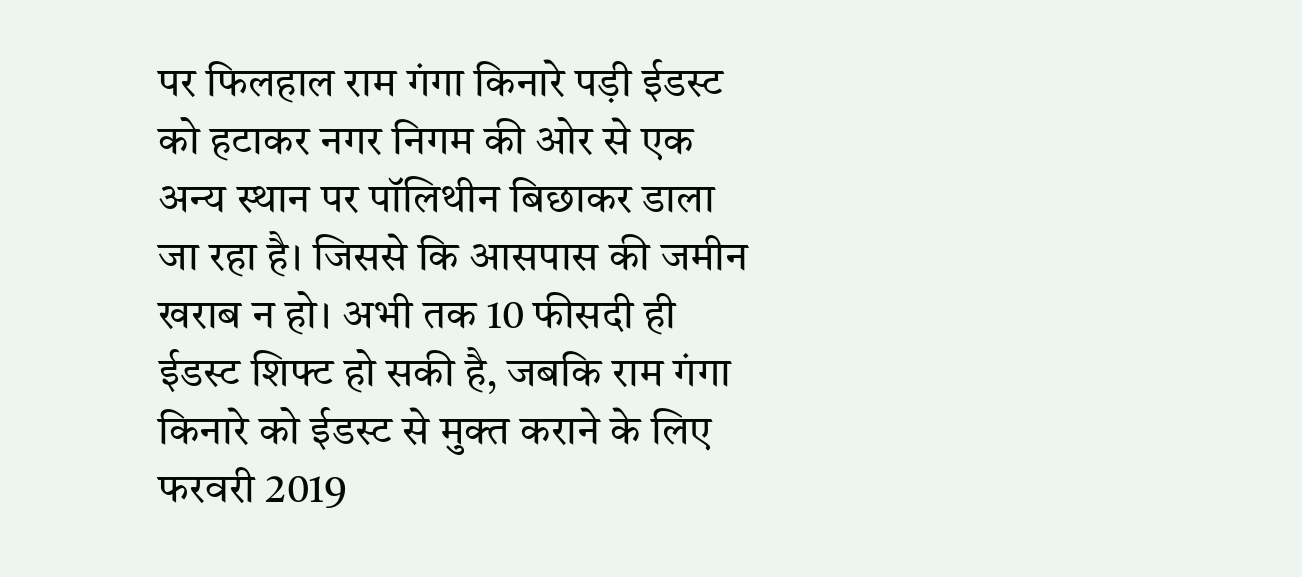पर फिलहाल राम गंगा किनारे पड़ी ईडस्ट को हटाकर नगर निगम की ओर से एक अन्य स्थान पर पॉलिथीन बिछाकर डाला जा रहा है। जिससे कि आसपास की जमीन खराब न हो। अभी तक 10 फीसदी ही ईडस्ट शिफ्ट हो सकी है, जबकि राम गंगा किनारे को ईडस्ट से मुक्त कराने के लिए फरवरी 2019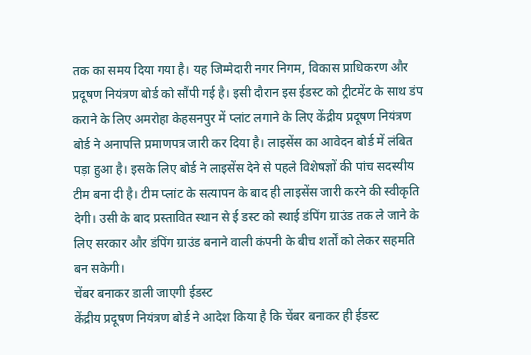तक का समय दिया गया है। यह जिम्मेदारी नगर निगम, विकास प्राधिकरण और प्रदूषण नियंत्रण बोर्ड को सौंपी गई है। इसी दौरान इस ईडस्ट को ट्रीटमेंट के साथ डंप कराने के लिए अमरोहा केहसनपुर में प्लांट लगाने के लिए केंद्रीय प्रदूषण नियंत्रण बोर्ड ने अनापत्ति प्रमाणपत्र जारी कर दिया है। लाइसेंस का आवेदन बोर्ड में लंबित पड़ा हुआ है। इसके लिए बोर्ड ने लाइसेंस देने से पहले विशेषज्ञों की पांच सदस्यीय टीम बना दी है। टीम प्लांट के सत्यापन के बाद ही लाइसेंस जारी करने की स्वीकृति देगी। उसी के बाद प्रस्तावित स्थान से ई डस्ट को स्थाई डंपिंग ग्राउंड तक ले जाने के लिए सरकार और डंपिंग ग्राउंड बनाने वाली कंपनी के बीच शर्तों को लेकर सहमति बन सकेगी।
चेंबर बनाकर डाली जाएगी ईडस्ट
केंद्रीय प्रदूषण नियंत्रण बोर्ड ने आदेश किया है कि चेंबर बनाकर ही ईडस्ट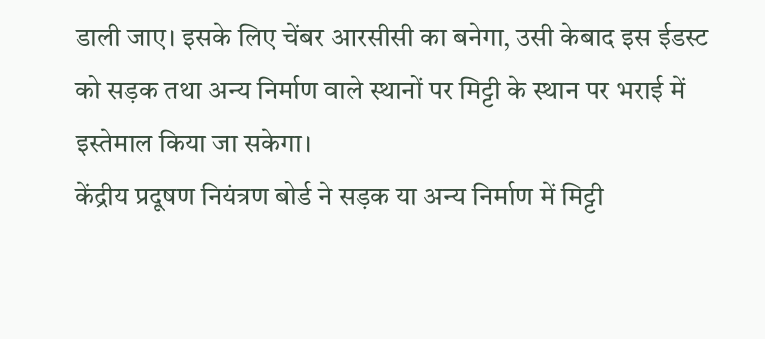डाली जाए। इसके लिए चेंबर आरसीसी का बनेगा, उसी केबाद इस ईडस्ट को सड़क तथा अन्य निर्माण वाले स्थानों पर मिट्टी के स्थान पर भराई में इस्तेमाल किया जा सकेगा।
केंद्रीय प्रदूषण नियंत्रण बोर्ड ने सड़क या अन्य निर्माण में मिट्टी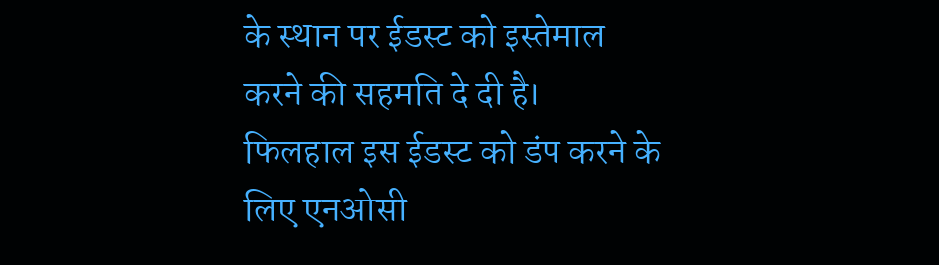के स्थान पर ईडस्ट को इस्तेमाल करने की सहमति दे दी है। फिलहाल इस ईडस्ट को डंप करने के लिए एनओसी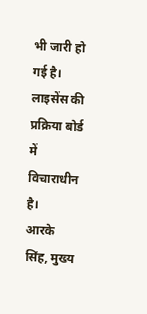भी जारी हो गई है। लाइसेंस की प्रक्रिया बोर्ड में विचाराधीन है।
आरके सिंह, मुख्य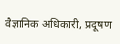वैज्ञानिक अधिकारी, प्रदूषण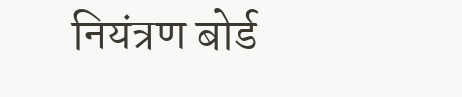नियंत्रण बोर्ड